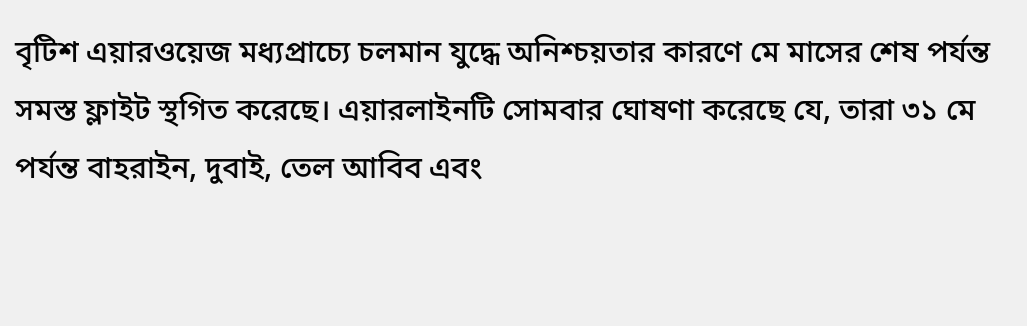বৃটিশ এয়ারওয়েজ মধ্যপ্রাচ্যে চলমান যুদ্ধে অনিশ্চয়তার কারণে মে মাসের শেষ পর্যন্ত সমস্ত ফ্লাইট স্থগিত করেছে। এয়ারলাইনটি সোমবার ঘোষণা করেছে যে, তারা ৩১ মে পর্যন্ত বাহরাইন, দুবাই, তেল আবিব এবং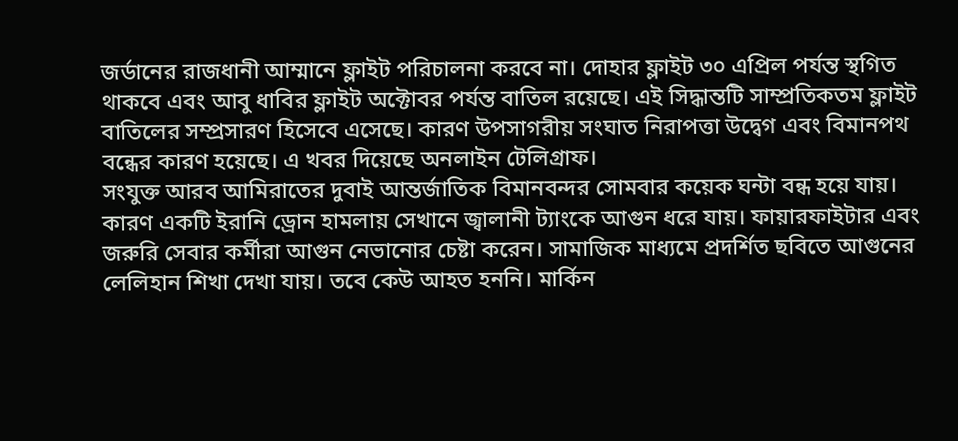জর্ডানের রাজধানী আম্মানে ফ্লাইট পরিচালনা করবে না। দোহার ফ্লাইট ৩০ এপ্রিল পর্যন্ত স্থগিত থাকবে এবং আবু ধাবির ফ্লাইট অক্টোবর পর্যন্ত বাতিল রয়েছে। এই সিদ্ধান্তটি সাম্প্রতিকতম ফ্লাইট বাতিলের সম্প্রসারণ হিসেবে এসেছে। কারণ উপসাগরীয় সংঘাত নিরাপত্তা উদ্বেগ এবং বিমানপথ বন্ধের কারণ হয়েছে। এ খবর দিয়েছে অনলাইন টেলিগ্রাফ।
সংযুক্ত আরব আমিরাতের দুবাই আন্তর্জাতিক বিমানবন্দর সোমবার কয়েক ঘন্টা বন্ধ হয়ে যায়। কারণ একটি ইরানি ড্রোন হামলায় সেখানে জ্বালানী ট্যাংকে আগুন ধরে যায়। ফায়ারফাইটার এবং জরুরি সেবার কর্মীরা আগুন নেভানোর চেষ্টা করেন। সামাজিক মাধ্যমে প্রদর্শিত ছবিতে আগুনের লেলিহান শিখা দেখা যায়। তবে কেউ আহত হননি। মার্কিন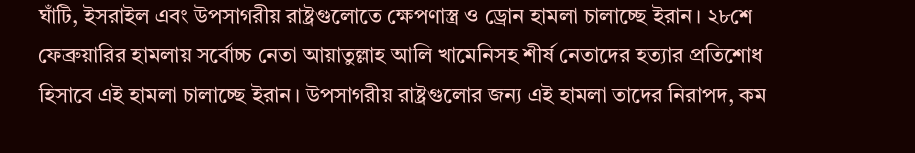ঘাঁটি, ইসরাইল এবং উপসাগরীয় রাষ্ট্রগুলোতে ক্ষেপণাস্ত্র ও ড্রোন হামলা চালাচ্ছে ইরান। ২৮শে ফেব্রুয়ারির হামলায় সর্বোচ্চ নেতা আয়াতুল্লাহ আলি খামেনিসহ শীর্ষ নেতাদের হত্যার প্রতিশোধ হিসাবে এই হামলা চালাচ্ছে ইরান। উপসাগরীয় রাষ্ট্রগুলোর জন্য এই হামলা তাদের নিরাপদ, কম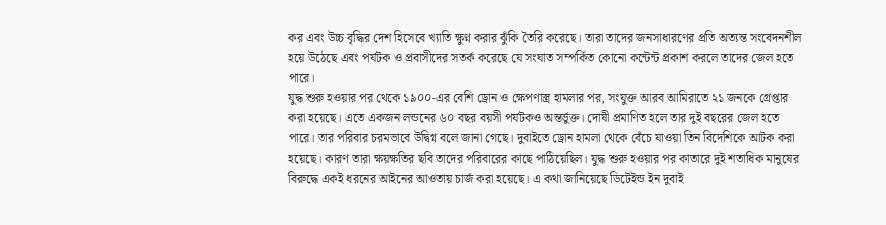কর এবং উচ্চ বৃদ্ধির দেশ হিসেবে খ্যাতি ক্ষুণ্ন করার ঝুঁকি তৈরি করেছে। তারা তাদের জনসাধারণের প্রতি অত্যন্ত সংবেদনশীল হয়ে উঠেছে এবং পর্যটক ও প্রবাসীদের সতর্ক করেছে যে সংঘাত সম্পর্কিত কোনো কন্টেন্ট প্রকাশ করলে তাদের জেল হতে পারে।
যুদ্ধ শুরু হওয়ার পর থেকে ১৯০০-এর বেশি ড্রোন ও ক্ষেপণাস্ত্র হামলার পর, সংযুক্ত আরব আমিরাতে ২১ জনকে গ্রেপ্তার করা হয়েছে। এতে একজন লন্ডনের ৬০ বছর বয়সী পর্যটকও অন্তর্ভুক্ত। দোষী প্রমাণিত হলে তার দুই বছরের জেল হতে পারে। তার পরিবার চরমভাবে উদ্বিগ্ন বলে জানা গেছে। দুবাইতে ড্রোন হামলা থেকে বেঁচে যাওয়া তিন বিদেশিকে আটক করা হয়েছে। কারণ তারা ক্ষয়ক্ষতির ছবি তাদের পরিবারের কাছে পাঠিয়েছিল। যুদ্ধ শুরু হওয়ার পর কাতারে দুই শতাধিক মানুষের বিরুদ্ধে একই ধরনের আইনের আওতায় চার্জ করা হয়েছে। এ কথা জানিয়েছে ডিটেইন্ড ইন দুবাই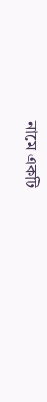নামে একটি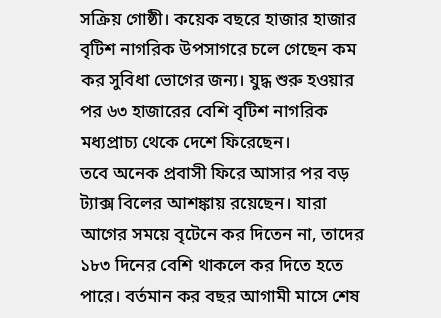সক্রিয় গোষ্ঠী। কয়েক বছরে হাজার হাজার বৃটিশ নাগরিক উপসাগরে চলে গেছেন কম কর সুবিধা ভোগের জন্য। যুদ্ধ শুরু হওয়ার পর ৬৩ হাজারের বেশি বৃটিশ নাগরিক মধ্যপ্রাচ্য থেকে দেশে ফিরেছেন।
তবে অনেক প্রবাসী ফিরে আসার পর বড় ট্যাক্স বিলের আশঙ্কায় রয়েছেন। যারা আগের সময়ে বৃটেনে কর দিতেন না, তাদের ১৮৩ দিনের বেশি থাকলে কর দিতে হতে পারে। বর্তমান কর বছর আগামী মাসে শেষ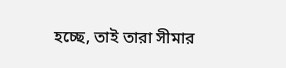হচ্ছে, তাই তারা সীমার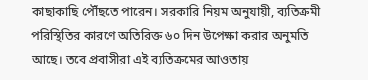কাছাকাছি পৌঁছতে পারেন। সরকারি নিয়ম অনুযায়ী, ব্যতিক্রমী পরিস্থিতির কারণে অতিরিক্ত ৬০ দিন উপেক্ষা করার অনুমতি আছে। তবে প্রবাসীরা এই ব্যতিক্রমের আওতায়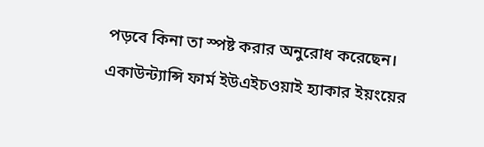পড়বে কিনা তা স্পষ্ট করার অনুরোধ করেছেন। একাউন্ট্যান্সি ফার্ম ইউএইচওয়াই হ্যাকার ইয়ংয়ের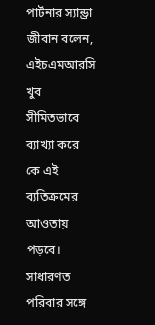পার্টনার স্যান্ড্রা জীবান বলেন, এইচএমআরসি খুব সীমিতভাবে ব্যাখ্যা করে কে এই ব্যতিক্রমের আওতায় পড়বে। সাধারণত পরিবার সঙ্গে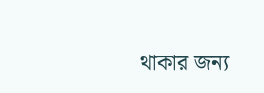থাকার জন্য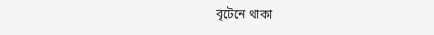বৃটেনে থাকা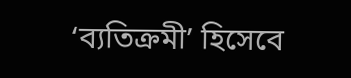‘ব্যতিক্রমী’ হিসেবে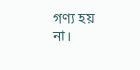গণ্য হয় না।